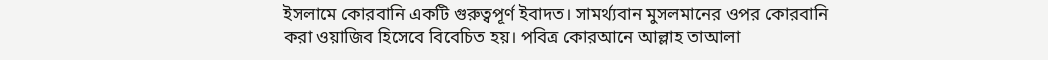ইসলামে কোরবানি একটি গুরুত্বপূর্ণ ইবাদত। সামর্থ্যবান মুসলমানের ওপর কোরবানি করা ওয়াজিব হিসেবে বিবেচিত হয়। পবিত্র কোরআনে আল্লাহ তাআলা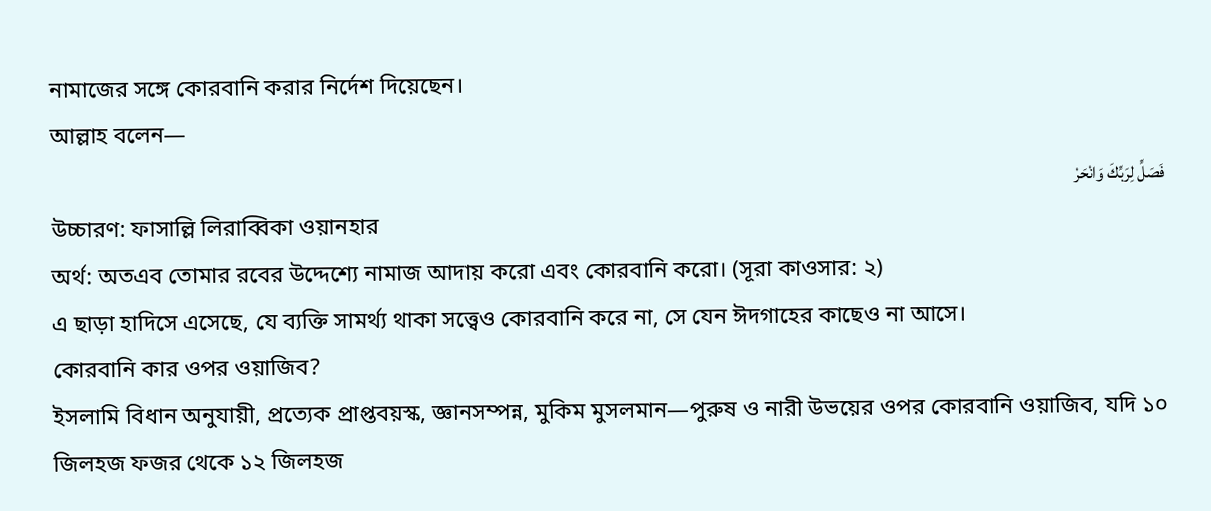নামাজের সঙ্গে কোরবানি করার নির্দেশ দিয়েছেন।
আল্লাহ বলেন—
فَصَلِّ لِرَبِّكَ وَانْحَرْ
উচ্চারণ: ফাসাল্লি লিরাব্বিকা ওয়ানহার
অর্থ: অতএব তোমার রবের উদ্দেশ্যে নামাজ আদায় করো এবং কোরবানি করো। (সূরা কাওসার: ২)
এ ছাড়া হাদিসে এসেছে, যে ব্যক্তি সামর্থ্য থাকা সত্ত্বেও কোরবানি করে না, সে যেন ঈদগাহের কাছেও না আসে।
কোরবানি কার ওপর ওয়াজিব?
ইসলামি বিধান অনুযায়ী, প্রত্যেক প্রাপ্তবয়স্ক, জ্ঞানসম্পন্ন, মুকিম মুসলমান—পুরুষ ও নারী উভয়ের ওপর কোরবানি ওয়াজিব, যদি ১০ জিলহজ ফজর থেকে ১২ জিলহজ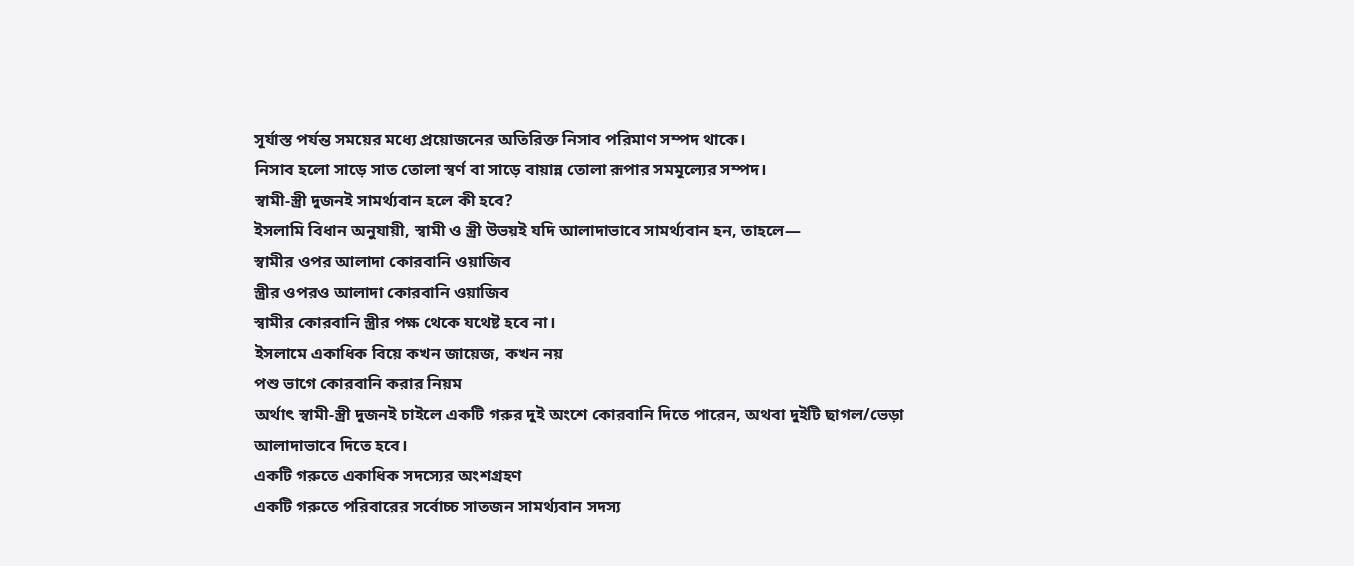সূর্যাস্ত পর্যন্ত সময়ের মধ্যে প্রয়োজনের অতিরিক্ত নিসাব পরিমাণ সম্পদ থাকে।
নিসাব হলো সাড়ে সাত তোলা স্বর্ণ বা সাড়ে বায়ান্ন তোলা রূপার সমমূল্যের সম্পদ।
স্বামী-স্ত্রী দুজনই সামর্থ্যবান হলে কী হবে?
ইসলামি বিধান অনুযায়ী, স্বামী ও স্ত্রী উভয়ই যদি আলাদাভাবে সামর্থ্যবান হন, তাহলে—
স্বামীর ওপর আলাদা কোরবানি ওয়াজিব
স্ত্রীর ওপরও আলাদা কোরবানি ওয়াজিব
স্বামীর কোরবানি স্ত্রীর পক্ষ থেকে যথেষ্ট হবে না।
ইসলামে একাধিক বিয়ে কখন জায়েজ, কখন নয়
পশু ভাগে কোরবানি করার নিয়ম
অর্থাৎ স্বামী-স্ত্রী দুজনই চাইলে একটি গরুর দুই অংশে কোরবানি দিতে পারেন, অথবা দুইটি ছাগল/ভেড়া আলাদাভাবে দিতে হবে।
একটি গরুতে একাধিক সদস্যের অংশগ্রহণ
একটি গরুতে পরিবারের সর্বোচ্চ সাতজন সামর্থ্যবান সদস্য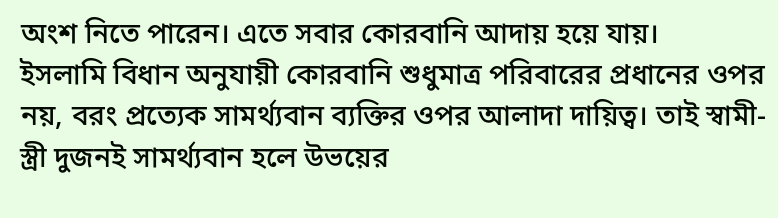অংশ নিতে পারেন। এতে সবার কোরবানি আদায় হয়ে যায়।
ইসলামি বিধান অনুযায়ী কোরবানি শুধুমাত্র পরিবারের প্রধানের ওপর নয়, বরং প্রত্যেক সামর্থ্যবান ব্যক্তির ওপর আলাদা দায়িত্ব। তাই স্বামী-স্ত্রী দুজনই সামর্থ্যবান হলে উভয়ের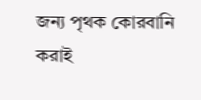জন্য পৃথক কোরবানি করাই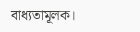বাধ্যতামূলক।